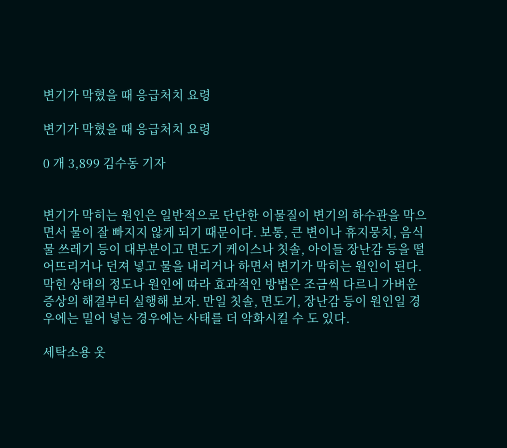변기가 막혔을 때 응급처치 요령

변기가 막혔을 때 응급처치 요령

0 개 3,899 김수동 기자


변기가 막히는 원인은 일반적으로 단단한 이물질이 변기의 하수관을 막으면서 물이 잘 빠지지 않게 되기 때문이다. 보통, 큰 변이나 휴지뭉치, 음식물 쓰레기 등이 대부분이고 면도기 케이스나 칫솔, 아이들 장난감 등을 떨어뜨리거나 던져 넣고 물을 내리거나 하면서 변기가 막히는 원인이 된다. 막힌 상태의 정도나 원인에 따라 효과적인 방법은 조금씩 다르니 가벼운 증상의 해결부터 실행해 보자. 만일 칫솔, 면도기, 장난감 등이 원인일 경우에는 밀어 넣는 경우에는 사태를 더 악화시킬 수 도 있다.

세탁소용 옷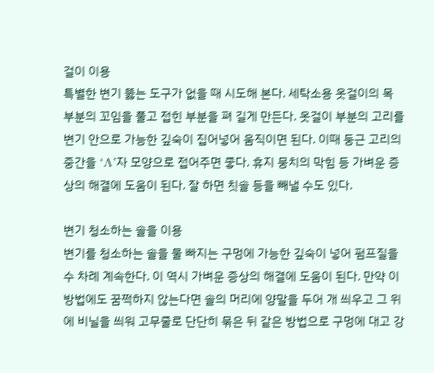걸이 이용
특별한 변기 뚫는 도구가 없을 때 시도해 본다. 세탁소용 옷걸이의 목 부분의 꼬임을 풀고 접힌 부분을 펴 길게 만든다. 옷걸이 부분의 고리를 변기 안으로 가능한 깊숙이 집어넣어 움직이면 된다. 이때 둥근 고리의 중간을 ‘Λ’자 모양으로 접어주면 좋다. 휴지 뭉치의 막힘 등 가벼운 증상의 해결에 도움이 된다. 잘 하면 칫솔 등을 빼낼 수도 있다.

변기 청소하는 솔을 이용
변기를 청소하는 솔을 물 빠지는 구멍에 가능한 깊숙이 넣어 펌프질을 수 차례 계속한다. 이 역시 가벼운 증상의 해결에 도움이 된다. 만약 이 방법에도 꿈쩍하지 않는다면 솔의 머리에 양말을 두어 개 씌우고 그 위에 비닐을 씌워 고무줄로 단단히 묶은 뒤 같은 방법으로 구멍에 대고 강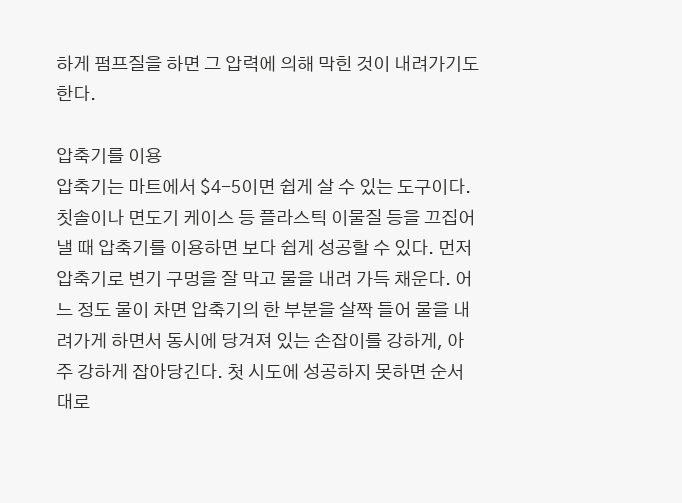하게 펌프질을 하면 그 압력에 의해 막힌 것이 내려가기도 한다.

압축기를 이용
압축기는 마트에서 $4-5이면 쉽게 살 수 있는 도구이다. 칫솔이나 면도기 케이스 등 플라스틱 이물질 등을 끄집어 낼 때 압축기를 이용하면 보다 쉽게 성공할 수 있다. 먼저 압축기로 변기 구멍을 잘 막고 물을 내려 가득 채운다. 어느 정도 물이 차면 압축기의 한 부분을 살짝 들어 물을 내려가게 하면서 동시에 당겨져 있는 손잡이를 강하게, 아주 강하게 잡아당긴다. 첫 시도에 성공하지 못하면 순서대로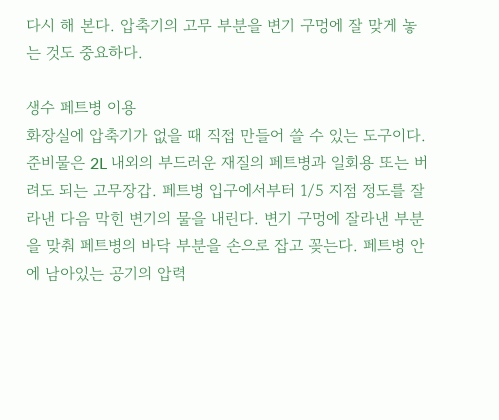다시 해 본다. 압축기의 고무 부분을 변기 구멍에 잘 맞게 놓는 것도 중요하다.

생수 페트병 이용
화장실에 압축기가 없을 때 직접 만들어 쓸 수 있는 도구이다. 준비물은 2L 내외의 부드러운 재질의 페트병과 일회용 또는 버려도 되는 고무장갑. 페트병 입구에서부터 1/5 지점 정도를 잘라낸 다음 막힌 변기의 물을 내린다. 변기 구멍에 잘라낸 부분을 맞춰 페트병의 바닥 부분을 손으로 잡고 꽂는다. 페트병 안에 남아있는 공기의 압력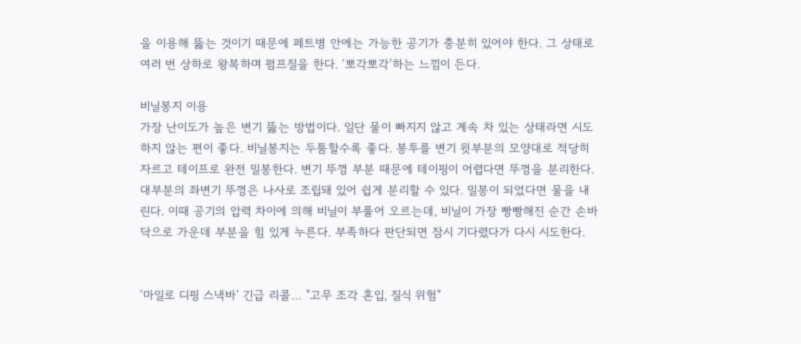을 이용해 뚫는 것이기 때문에 페트병 안에는 가능한 공기가 충분히 있어야 한다. 그 상태로 여러 번 상하로 왕복하며 펌프질을 한다. ‘뽀각뽀각’하는 느낌이 든다.

비닐봉지 이용
가장 난이도가 높은 변기 뚫는 방법이다. 일단 물이 빠지지 않고 계속 차 있는 상태라면 시도하지 않는 편이 좋다. 비닐봉지는 두툼할수록 좋다. 봉투를 변기 윗부분의 모양대로 적당히 자르고 테이프로 완전 밀봉한다. 변기 뚜껑 부분 때문에 테이핑이 어렵다면 뚜껑을 분리한다. 대부분의 좌변기 뚜껑은 나사로 조립돼 있어 쉽게 분리할 수 있다. 밀봉이 되었다면 물을 내린다. 이때 공기의 압력 차이에 의해 비닐이 부풀어 오르는데, 비닐이 가장 빵빵해진 순간 손바닥으로 가운데 부분을 힘 있게 누른다. 부족하다 판단되면 잠시 기다렸다가 다시 시도한다.


‘마일로 디핑 스낵바’ 긴급 리콜… "고무 조각 혼입, 질식 위험"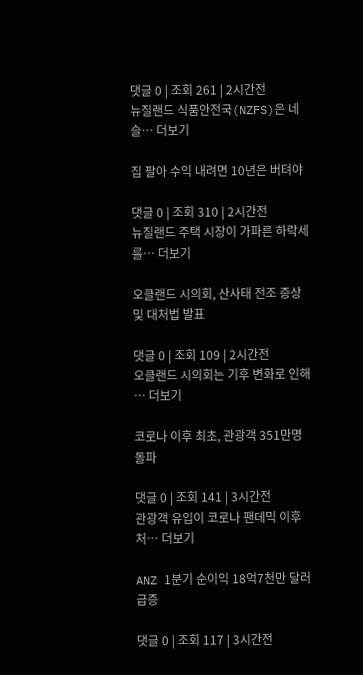댓글 0 | 조회 261 | 2시간전
뉴질랜드 식품안전국(NZFS)은 네슬… 더보기

집 팔아 수익 내려면 10년은 버텨야

댓글 0 | 조회 310 | 2시간전
뉴질랜드 주택 시장이 가파른 하락세를… 더보기

오클랜드 시의회, 산사태 전조 증상 및 대처법 발표

댓글 0 | 조회 109 | 2시간전
오클랜드 시의회는 기후 변화로 인해 … 더보기

코로나 이후 최초, 관광객 351만명 돌파

댓글 0 | 조회 141 | 3시간전
관광객 유입이 코로나 팬데믹 이후 처… 더보기

ANZ 1분기 순이익 18억7천만 달러 급증

댓글 0 | 조회 117 | 3시간전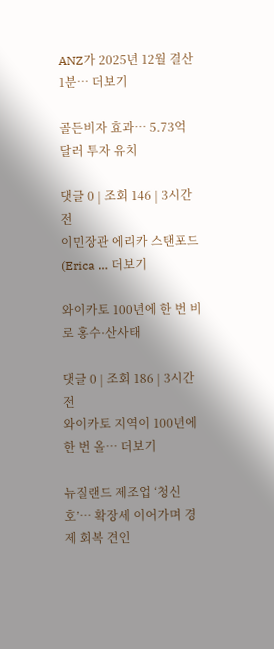ANZ가 2025년 12월 결산 1분… 더보기

골든비자 효과… 5.73억 달러 투자 유치

댓글 0 | 조회 146 | 3시간전
이민장관 에리카 스탠포드(Erica … 더보기

와이카토 100년에 한 번 비로 홍수·산사태

댓글 0 | 조회 186 | 3시간전
와이카토 지역이 100년에 한 번 올… 더보기

뉴질랜드 제조업 ‘청신호’… 확장세 이어가며 경제 회복 견인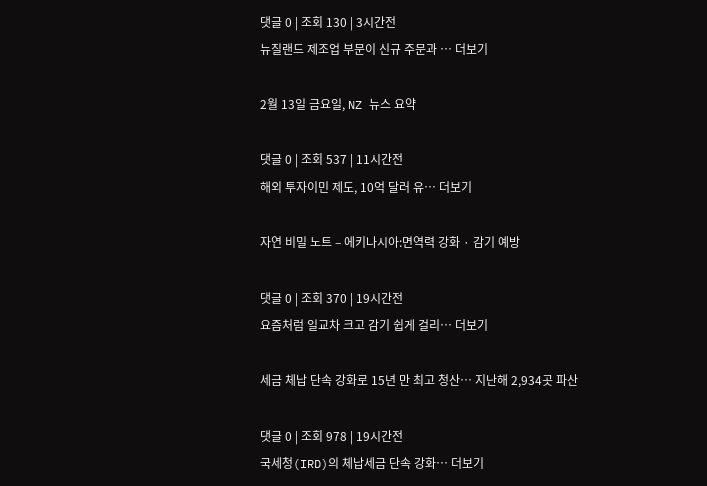댓글 0 | 조회 130 | 3시간전
뉴질랜드 제조업 부문이 신규 주문과 … 더보기

2월 13일 금요일, NZ 뉴스 요약

댓글 0 | 조회 537 | 11시간전
해외 투자이민 제도, 10억 달러 유… 더보기

자연 비밀 노트 – 에키나시아:면역력 강화 · 감기 예방

댓글 0 | 조회 370 | 19시간전
요즘처럼 일교차 크고 감기 쉽게 걸리… 더보기

세금 체납 단속 강화로 15년 만 최고 청산… 지난해 2,934곳 파산

댓글 0 | 조회 978 | 19시간전
국세청(IRD)의 체납세금 단속 강화… 더보기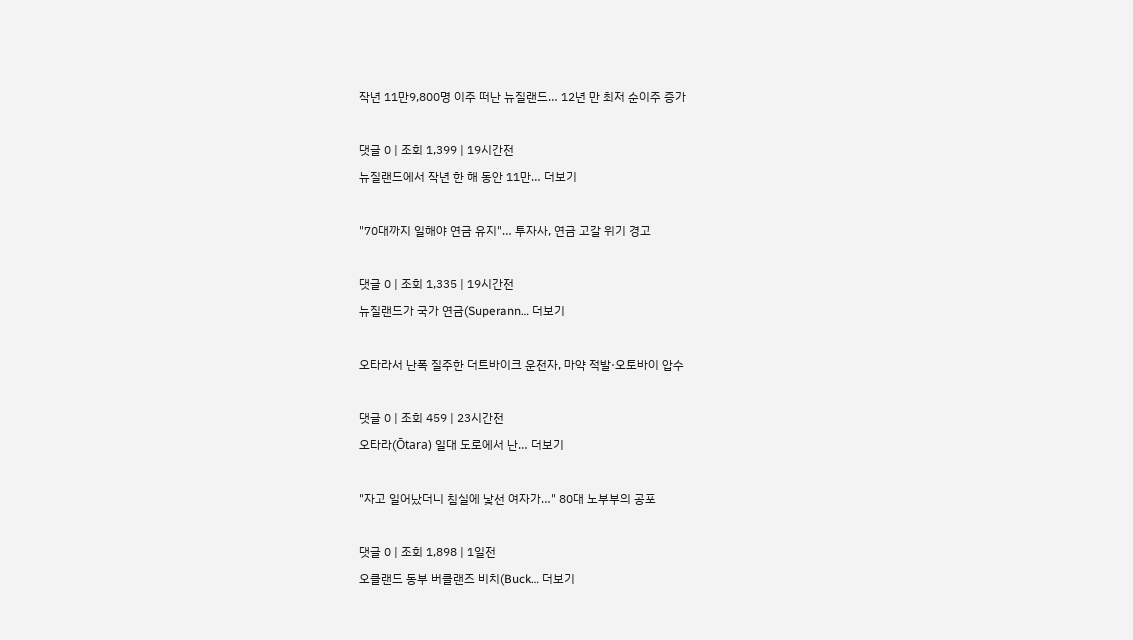작년 11만9,800명 이주 떠난 뉴질랜드… 12년 만 최저 순이주 증가

댓글 0 | 조회 1,399 | 19시간전
뉴질랜드에서 작년 한 해 동안 11만… 더보기

"70대까지 일해야 연금 유지"… 투자사, 연금 고갈 위기 경고

댓글 0 | 조회 1,335 | 19시간전
뉴질랜드가 국가 연금(Superann… 더보기

오타라서 난폭 질주한 더트바이크 운전자, 마약 적발·오토바이 압수

댓글 0 | 조회 459 | 23시간전
오타라(Ōtara) 일대 도로에서 난… 더보기

"자고 일어났더니 침실에 낯선 여자가…" 80대 노부부의 공포

댓글 0 | 조회 1,898 | 1일전
오클랜드 동부 버클랜즈 비치(Buck… 더보기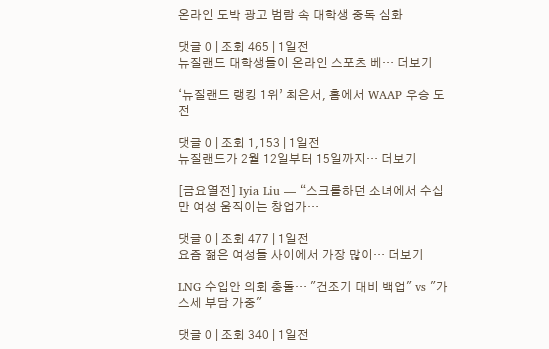온라인 도박 광고 범람 속 대학생 중독 심화

댓글 0 | 조회 465 | 1일전
뉴질랜드 대학생들이 온라인 스포츠 베… 더보기

‘뉴질랜드 랭킹 1위’ 최은서, 홈에서 WAAP 우승 도전

댓글 0 | 조회 1,153 | 1일전
뉴질랜드가 2월 12일부터 15일까지… 더보기

[금요열전] Iyia Liu — “스크롤하던 소녀에서 수십만 여성 움직이는 창업가…

댓글 0 | 조회 477 | 1일전
요즘 젊은 여성들 사이에서 가장 많이… 더보기

LNG 수입안 의회 충돌… "건조기 대비 백업" vs "가스세 부담 가중"

댓글 0 | 조회 340 | 1일전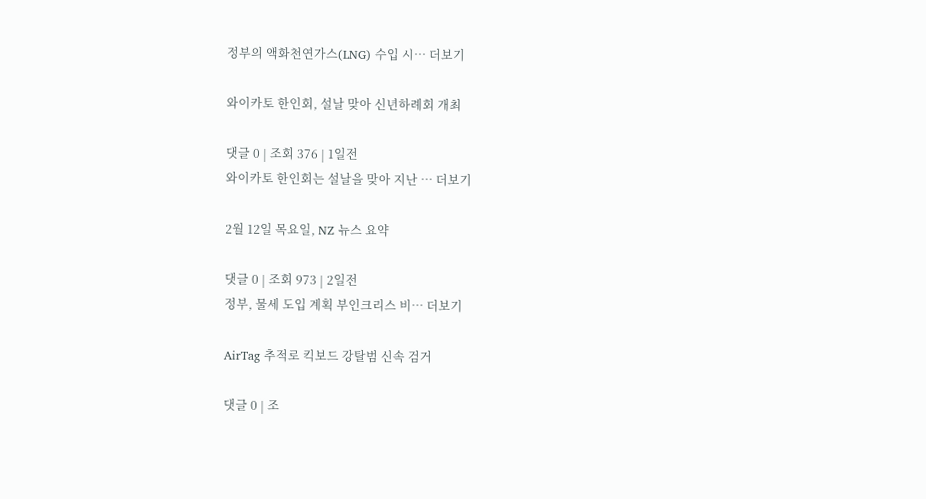정부의 액화천연가스(LNG) 수입 시… 더보기

와이카토 한인회, 설날 맞아 신년하례회 개최

댓글 0 | 조회 376 | 1일전
와이카토 한인회는 설날을 맞아 지난 … 더보기

2월 12일 목요일, NZ 뉴스 요약

댓글 0 | 조회 973 | 2일전
정부, 물세 도입 계획 부인크리스 비… 더보기

AirTag 추적로 킥보드 강탈범 신속 검거

댓글 0 | 조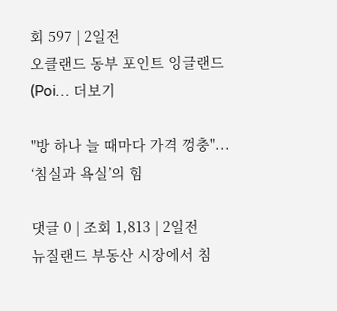회 597 | 2일전
오클랜드 동부 포인트 잉글랜드(Poi… 더보기

"방 하나 늘 때마다 가격 껑충"... ‘침실과 욕실’의 힘

댓글 0 | 조회 1,813 | 2일전
뉴질랜드 부동산 시장에서 침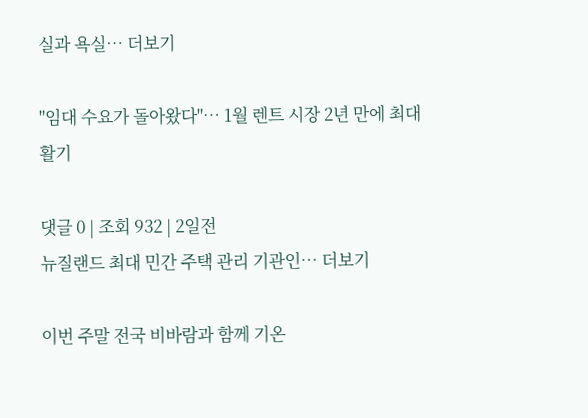실과 욕실… 더보기

"임대 수요가 돌아왔다"… 1월 렌트 시장 2년 만에 최대 활기

댓글 0 | 조회 932 | 2일전
뉴질랜드 최대 민간 주택 관리 기관인… 더보기

이번 주말 전국 비바람과 함께 기온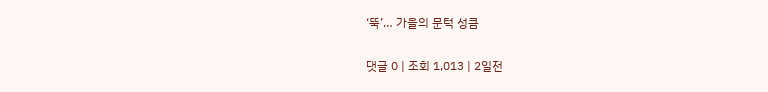‘뚝’… 가을의 문턱 성큼

댓글 0 | 조회 1,013 | 2일전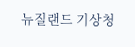뉴질랜드 기상청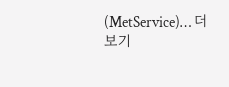(MetService)… 더보기